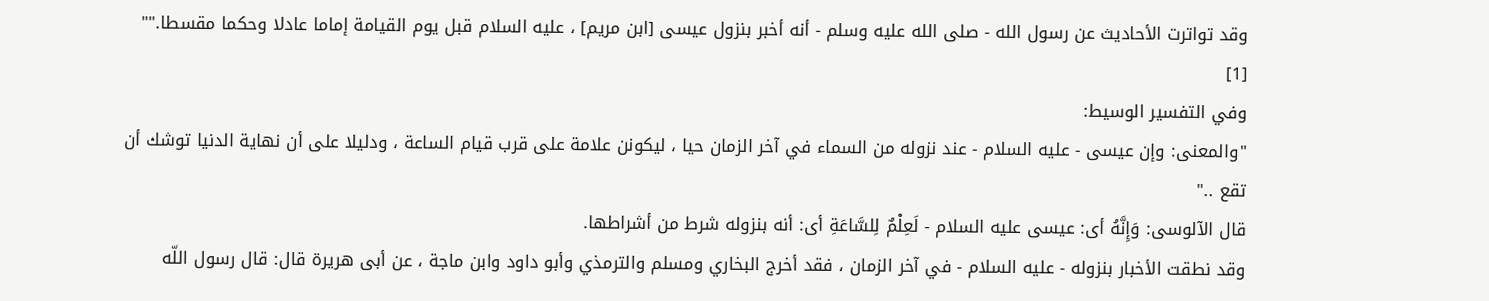وقد تواترت الأحاديث عن رسول الله - صلى الله عليه وسلم - أنه أخبر بنزول عيسى [ابن مريم] ، عليه السلام قبل يوم القيامة إماما عادلا وحكما مقسطا."" [1]
وفي التفسير الوسيط:
"والمعنى: وإن عيسى - عليه السلام - عند نزوله من السماء في آخر الزمان حيا ، ليكونن علامة على قرب قيام الساعة ، ودليلا على أن نهاية الدنيا توشك أن تقع .."
قال الآلوسى: وَإِنَّهُ أى: عيسى عليه السلام - لَعِلْمٌ لِلسَّاعَةِ أى: أنه بنزوله شرط من أشراطها.
وقد نطقت الأخبار بنزوله - عليه السلام - في آخر الزمان ، فقد أخرج البخاري ومسلم والترمذي وأبو داود وابن ماجة ، عن أبى هريرة قال: قال رسول اللّه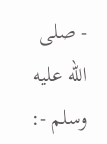- صلى الله عليه وسلم -: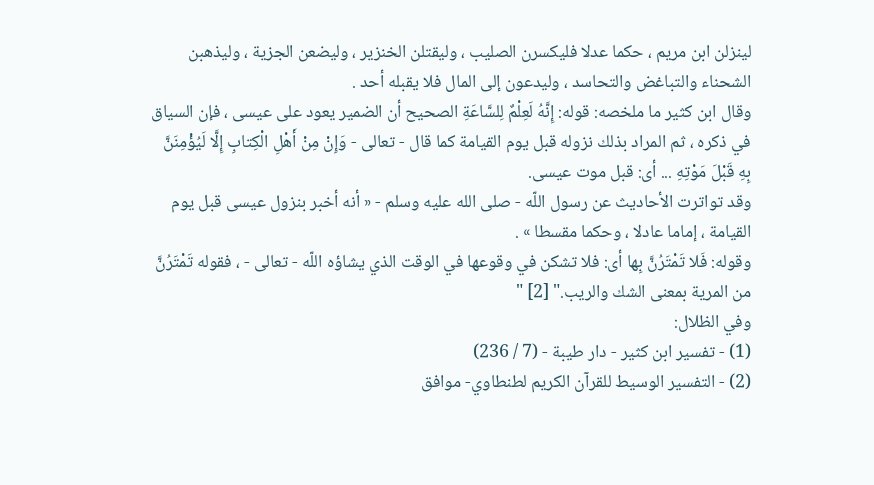لينزلن ابن مريم ، حكما عدلا فليكسرن الصليب ، وليقتلن الخنزير ، وليضعن الجزية ، وليذهبن الشحناء والتباغض والتحاسد ، وليدعون إلى المال فلا يقبله أحد .
وقال ابن كثير ما ملخصه: قوله: إِنَّهُ لَعِلْمٌ لِلسَّاعَةِ الصحيح أن الضمير يعود على عيسى ، فإن السياق في ذكره ، ثم المراد بذلك نزوله قبل يوم القيامة كما قال - تعالى - وَإِنْ مِنْ أَهْلِ الْكِتابِ إِلَّا لَيُؤْمِنَنَّ بِهِ قَبْلَ مَوْتِهِ ... أى: قبل موت عيسى.
وقد تواترت الأحاديث عن رسول اللّه - صلى الله عليه وسلم - « أنه أخبر بنزول عيسى قبل يوم القيامة ، إماما عادلا ، وحكما مقسطا » .
وقوله: فَلا تَمْتَرُنَّ بِها أى: فلا تشكن في وقوعها في الوقت الذي يشاؤه اللّه - تعالى - ، فقوله تَمْتَرُنَّ من المرية بمعنى الشك والريب." [2] "
وفي الظلال:
(1) - تفسير ابن كثير - دار طيبة - (7 / 236)
(2) - التفسير الوسيط للقرآن الكريم لطنطاوي- موافق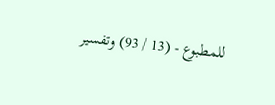للمطبوع - (13 / 93) وتفسير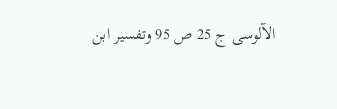الآلوسى ج 25 ص 95 وتفسير ابن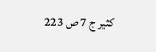كثير ج 7 ص 223